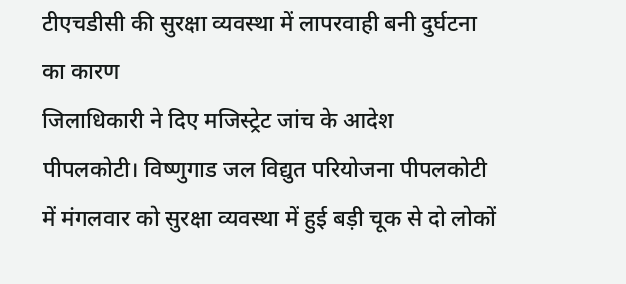टीएचडीसी की सुरक्षा व्यवस्था में लापरवाही बनी दुर्घटना का कारण
जिलाधिकारी ने दिए मजिस्ट्रेट जांच के आदेश
पीपलकोटी। विष्णुगाड जल विद्युत परियोजना पीपलकोटी में मंगलवार को सुरक्षा व्यवस्था में हुई बड़ी चूक से दो लोकों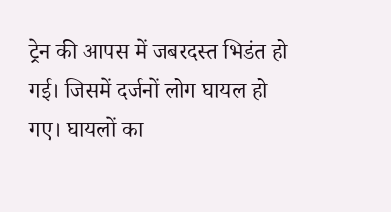ट्रेन की आपस में जबरदस्त भिडंत हो गई। जिसमें दर्जनों लोग घायल हो गए। घायलों का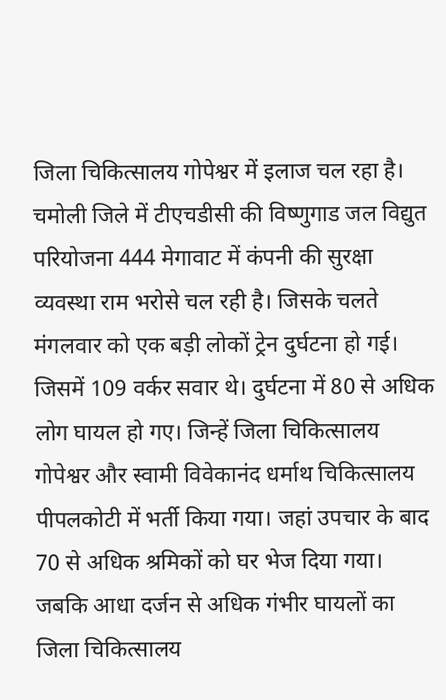जिला चिकित्सालय गोपेश्वर में इलाज चल रहा है।
चमोली जिले में टीएचडीसी की विष्णुगाड जल विद्युत परियोजना 444 मेगावाट में कंपनी की सुरक्षा व्यवस्था राम भरोसे चल रही है। जिसके चलते मंगलवार को एक बड़ी लोकों ट्रेन दुर्घटना हो गई। जिसमें 109 वर्कर सवार थे। दुर्घटना में 80 से अधिक लोग घायल हो गए। जिन्हें जिला चिकित्सालय गोपेश्वर और स्वामी विवेकानंद धर्माथ चिकित्सालय पीपलकोटी में भर्ती किया गया। जहां उपचार के बाद 70 से अधिक श्रमिकों को घर भेज दिया गया। जबकि आधा दर्जन से अधिक गंभीर घायलों का जिला चिकित्सालय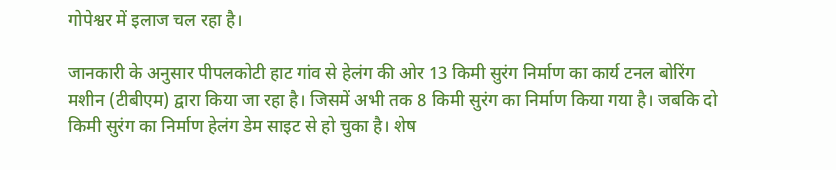गोपेश्वर में इलाज चल रहा है।

जानकारी के अनुसार पीपलकोटी हाट गांव से हेलंग की ओर 13 किमी सुरंग निर्माण का कार्य टनल बोरिंग मशीन (टीबीएम) द्वारा किया जा रहा है। जिसमें अभी तक 8 किमी सुरंग का निर्माण किया गया है। जबकि दो किमी सुरंग का निर्माण हेलंग डेम साइट से हो चुका है। शेष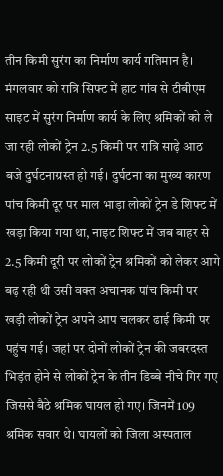तीन किमी सुरंग का निर्माण कार्य गतिमान है।
मंगलवार को रात्रि सिफ्ट में हाट गांव से टीबीएम साइट में सुरंग निर्माण कार्य के लिए श्रमिकों को ले जा रही लोकों ट्रेन 2.5 किमी पर रात्रि साढ़े आठ बजे दुर्घटनाग्रस्त हो गई। दुर्घटना का मुख्य कारण पांच किमी दूर पर माल भाड़ा लोकों ट्रेन डे शिफ्ट में खड़ा किया गया था, नाइट शिफ्ट में जब बाहर से 2.5 किमी दूरी पर लोकों ट्रेन श्रमिकों को लेकर आगे बढ़ रही थी उसी वक्त अचानक पांच किमी पर खड़ी लोकों ट्रेन अपने आप चलकर ढाई किमी पर पहुंच गई। जहां पर दोनों लोकों ट्रेन की जबरदस्त भिड़ंत होने से लोकों ट्रेन के तीन डिब्बे नीचे गिर गए जिससे बैठे श्रमिक घायल हो गए। जिनमें 109 श्रमिक सवार थे। घायलों को जिला अस्पताल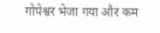गोपेश्वर भेजा गया और कम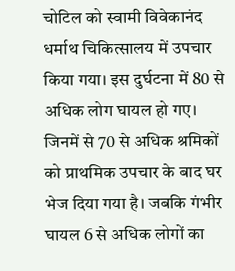चोटिल को स्वामी विवेकानंद धर्माथ चिकित्सालय में उपचार किया गया। इस दुर्घटना में 80 से अधिक लोग घायल हो गए। जिनमें से 70 से अधिक श्रमिकों को प्राथमिक उपचार के बाद घर भेज दिया गया है। जबकि गंभीर घायल 6 से अधिक लोगों का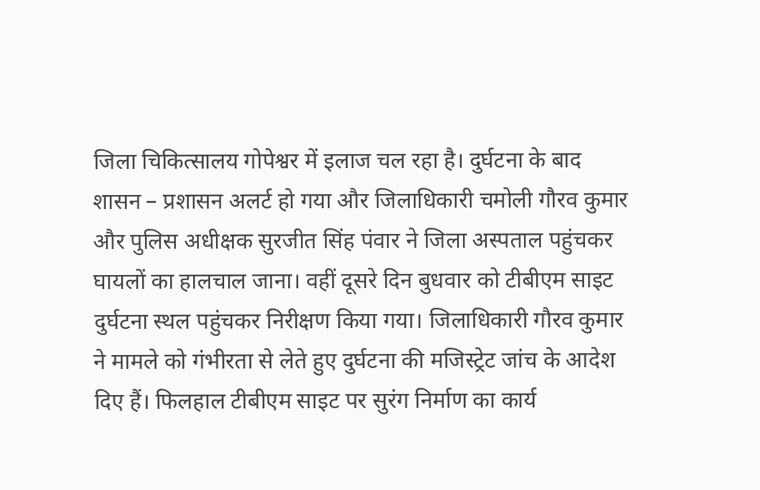जिला चिकित्सालय गोपेश्वर में इलाज चल रहा है। दुर्घटना के बाद शासन – प्रशासन अलर्ट हो गया और जिलाधिकारी चमोली गौरव कुमार और पुलिस अधीक्षक सुरजीत सिंह पंवार ने जिला अस्पताल पहुंचकर घायलों का हालचाल जाना। वहीं दूसरे दिन बुधवार को टीबीएम साइट दुर्घटना स्थल पहुंचकर निरीक्षण किया गया। जिलाधिकारी गौरव कुमार ने मामले को गंभीरता से लेते हुए दुर्घटना की मजिस्ट्रेट जांच के आदेश दिए हैं। फिलहाल टीबीएम साइट पर सुरंग निर्माण का कार्य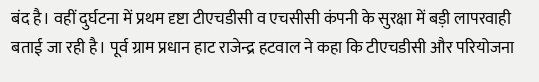बंद है। वहीं दुर्घटना में प्रथम दृष्टा टीएचडीसी व एचसीसी कंपनी के सुरक्षा में बड़ी लापरवाही बताई जा रही है। पूर्व ग्राम प्रधान हाट राजेन्द्र हटवाल ने कहा कि टीएचडीसी और परियोजना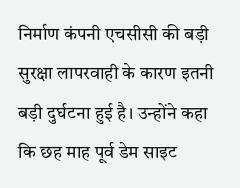निर्माण कंपनी एचसीसी की बड़ी सुरक्षा लापरवाही के कारण इतनी बड़ी दुर्घटना हुई है। उन्होंने कहा कि छह माह पूर्व डेम साइट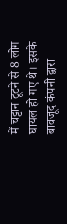में चट्टान टूटने से 8 लोग घायल हो गए थे। इसके बावजूद कंपनी द्वारा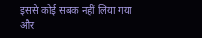इससे कोई सबक नहीं लिया गया और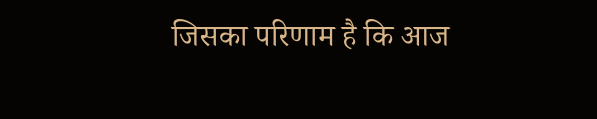जिसका परिणाम है कि आज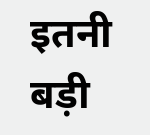इतनी बड़ी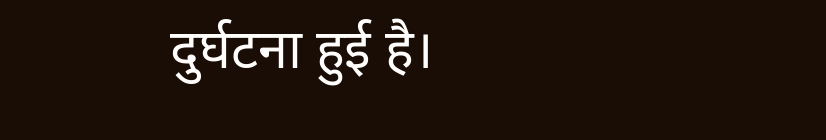दुर्घटना हुई है।